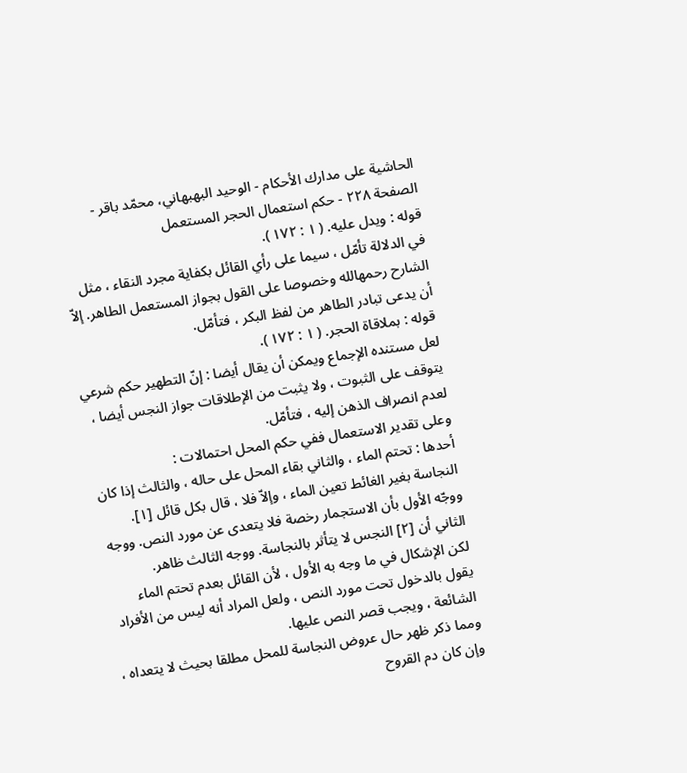الحاشية على مدارك الأحكام - الوحيد البهبهاني، محمّد باقر - الصفحة ٢٢٨ - حكم استعمال الحجر المستعمل
قوله : ويدل عليه. ( ١ : ١٧٢ ).
في الدلالة تأمّل ، سيما على رأي القائل بكفاية مجرد النقاء ، مثل الشارح رحمهالله وخصوصا على القول بجواز المستعمل الطاهر. إلاّ أن يدعى تبادر الطاهر من لفظ البكر ، فتأمّل.
قوله : بملاقاة الحجر. ( ١ : ١٧٢ ).
لعل مستنده الإجماع ويمكن أن يقال أيضا : إنّ التطهير حكم شرعي يتوقف على الثبوت ، ولا يثبت من الإطلاقات جواز النجس أيضا ، لعدم انصراف الذهن إليه ، فتأمّل.
وعلى تقدير الاستعمال ففي حكم المحل احتمالات :
أحدها : تحتم الماء ، والثاني بقاء المحل على حاله ، والثالث إذا كان النجاسة بغير الغائط تعين الماء ، وإلاّ فلا ، قال بكل قائل [١].
ووجّه الأول بأن الاستجمار رخصة فلا يتعدى عن مورد النص. ووجه الثاني أن [٢] النجس لا يتأثر بالنجاسة. ووجه الثالث ظاهر.
لكن الإشكال في ما وجه به الأول ، لأن القائل بعدم تحتم الماء يقول بالدخول تحت مورد النص ، ولعل المراد أنه ليس من الأفراد الشائعة ، ويجب قصر النص عليها.
ومما ذكر ظهر حال عروض النجاسة للمحل مطلقا بحيث لا يتعداه ، وإن كان دم القروح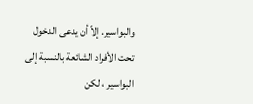والبواسير. إلاّ أن يدعى الدخول تحت الأفراد الشائعة بالنسبة إلى البواسير ، لكن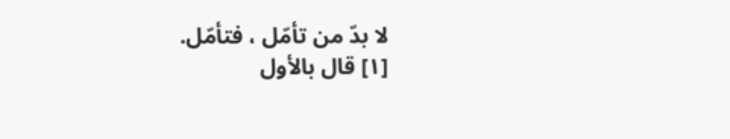لا بدّ من تأمّل ، فتأمّل.
[١] قال بالأول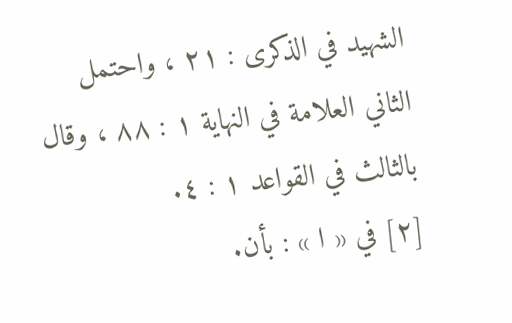الشهيد في الذكرى : ٢١ ، واحتمل الثاني العلامة في النهاية ١ : ٨٨ ، وقال بالثالث في القواعد ١ : ٤.
[٢] في « ا » : بأن.